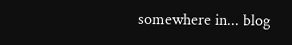somewhere in... blog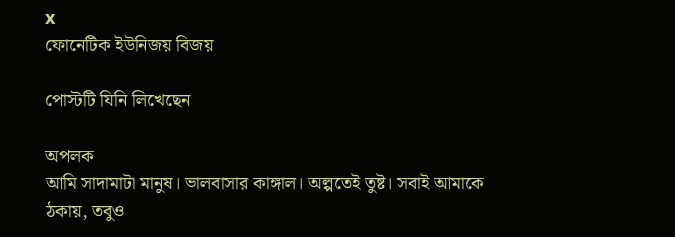x
ফোনেটিক ইউনিজয় বিজয়

পোস্টটি যিনি লিখেছেন

অপলক
আমি সাদামাটা মানুষ। ভালবাসার কাঙ্গাল। অল্পতেই তুষ্ট। সবাই আমাকে ঠকায়, তবুও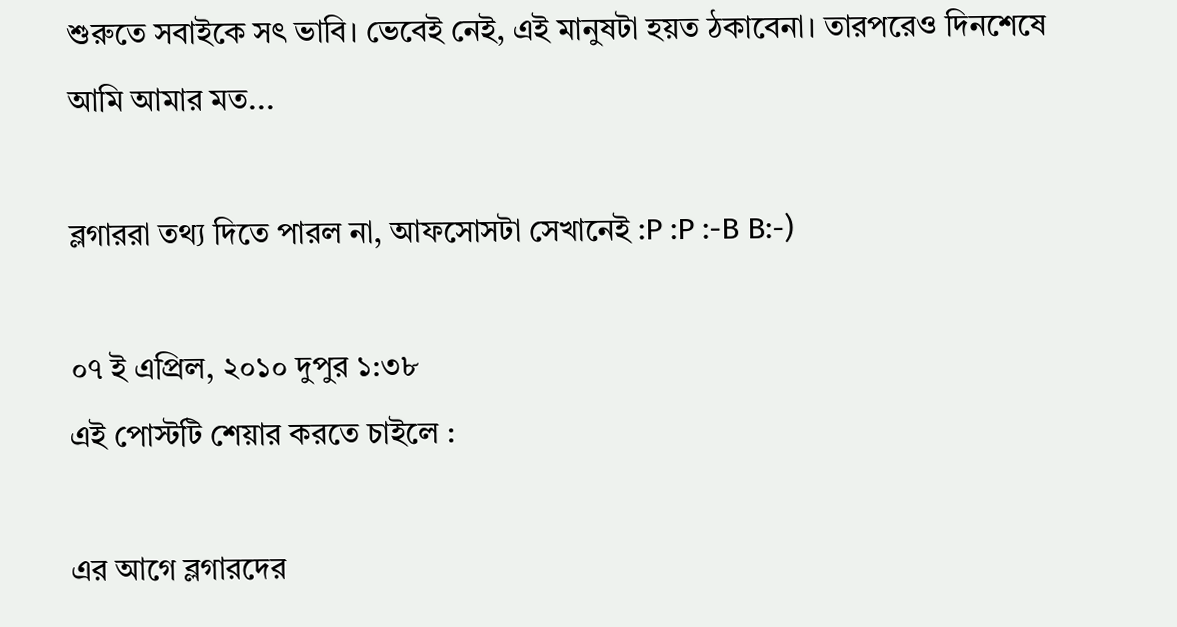শুরুতে সবাইকে সৎ ভাবি। ভেবেই নেই, এই মানুষটা হয়ত ঠকাবেনা। তারপরেও দিনশেষে আমি আমার মত...

ব্লগাররা তথ্য দিতে পারল না, আফসোসটা সেখানেই :P :P :-B B:-)

০৭ ই এপ্রিল, ২০১০ দুপুর ১:৩৮
এই পোস্টটি শেয়ার করতে চাইলে :

এর আগে ব্লগারদের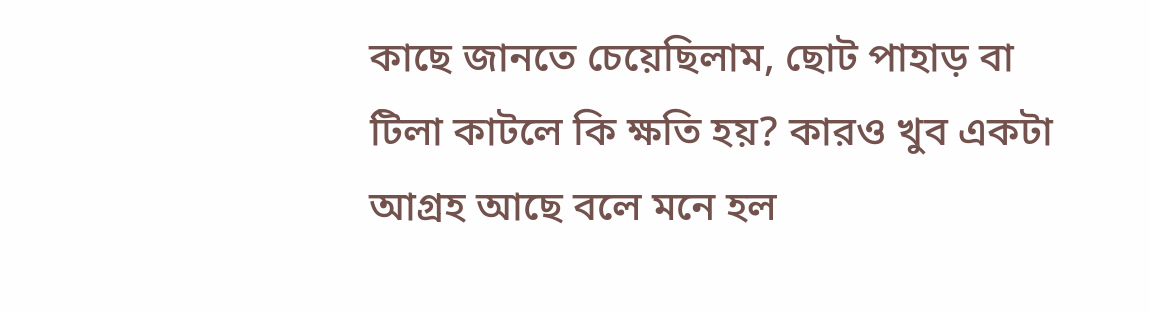কাছে জানতে চেয়েছিলাম, ছোট পাহাড় বা টিলা কাটলে কি ক্ষতি হয়? কারও খুব একটা আগ্রহ আছে বলে মনে হল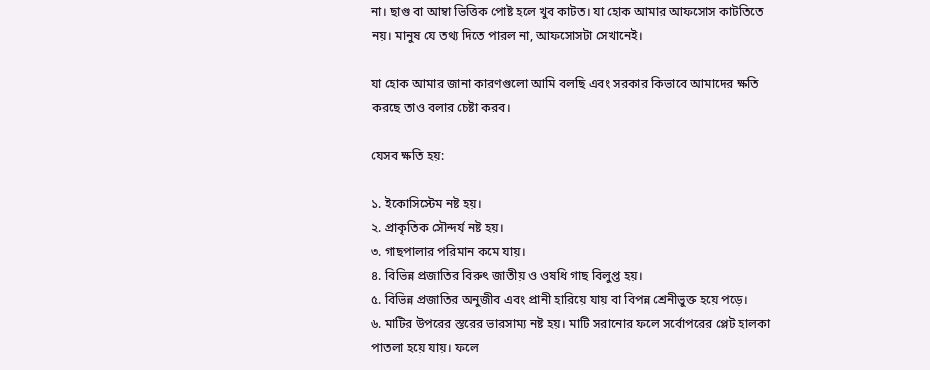না। ছাগু বা আম্বা ভিত্তিক পোষ্ট হলে খুব কাটত। যা হোক আমার আফসোস কাটতিতে নয়। মানুষ যে তথ্য দিতে পারল না, আফসোসটা সেখানেই।

যা হোক আমার জানা কারণগুলো আমি বলছি এবং সরকার কিভাবে আমাদের ক্ষতি করছে তাও বলার চেষ্টা করব।

যেসব ক্ষতি হয়:

১. ইকোসিস্টেম নষ্ট হয়।
২. প্রাকৃতিক সৌন্দর্য নষ্ট হয়।
৩. গাছপালার পরিমান কমে যায়।
৪. বিভিন্ন প্রজাতির বিরুৎ জাতীয় ও ওষধি গাছ বিলুপ্ত হয়।
৫. বিভিন্ন প্রজাতির অনুজীব এবং প্রানী হারিয়ে যায় বা বিপন্ন শ্রেনীভুক্ত হয়ে পড়ে।
৬. মাটির উপরের স্তরের ভারসাম্য নষ্ট হয়। মাটি সরানোর ফলে সর্বোপরের প্লেট হালকা পাতলা হয়ে যায়। ফলে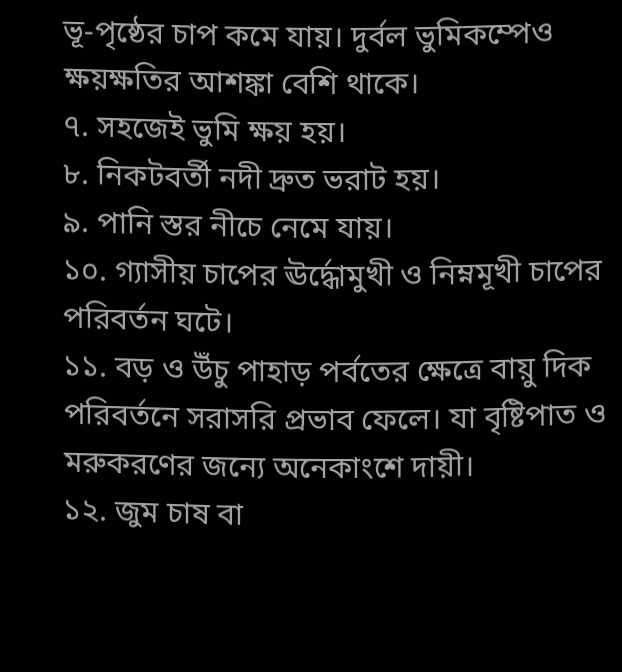ভূ-পৃষ্ঠের চাপ কমে যায়। দুর্বল ভুমিকম্পেও ক্ষয়ক্ষতির আশঙ্কা বেশি থাকে।
৭. সহজেই ভুমি ক্ষয় হয়।
৮. নিকটবর্তী নদী দ্রুত ভরাট হয়।
৯. পানি স্তর নীচে নেমে যায়।
১০. গ্যাসীয় চাপের ঊর্দ্ধোমুখী ও নিম্নমূখী চাপের পরিবর্তন ঘটে।
১১. বড় ও উঁচু পাহাড় পর্বতের ক্ষেত্রে বায়ু দিক পরিবর্তনে সরাসরি প্রভাব ফেলে। যা বৃষ্টিপাত ও মরুকরণের জন্যে অনেকাংশে দায়ী।
১২. জুম চাষ বা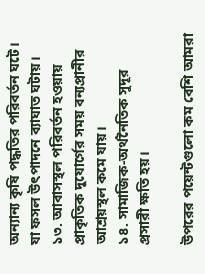অন্যান্য কৃষি পদ্ধতির পরিবর্তন ঘটে। যা ফসল উৎপাদনে ব্যাঘাত ঘটায়।
১৩. আবাসস্থল পরিবর্তন হওয়ায় প্রাকৃতিক দুযোর্গের সময় বন্যপ্রানীর আশ্রয়স্থল কমে যায়।
১৪. সামাজিক-অর্থনৈতিক সুদূর প্রসারী ক্ষতি হয়।

উপরের পয়েন্টগুলো কম বেশি আমরা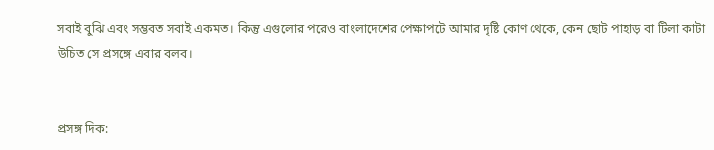সবাই বুঝি এবং সম্ভবত সবাই একমত। কিন্তু এগুলোর পরেও বাংলাদেশের পেক্ষাপটে আমার দৃষ্টি কোণ থেকে, কেন ছোট পাহাড় বা টিলা কাটা উচিত সে প্রসঙ্গে এবার বলব।


প্রসঙ্গ দিক: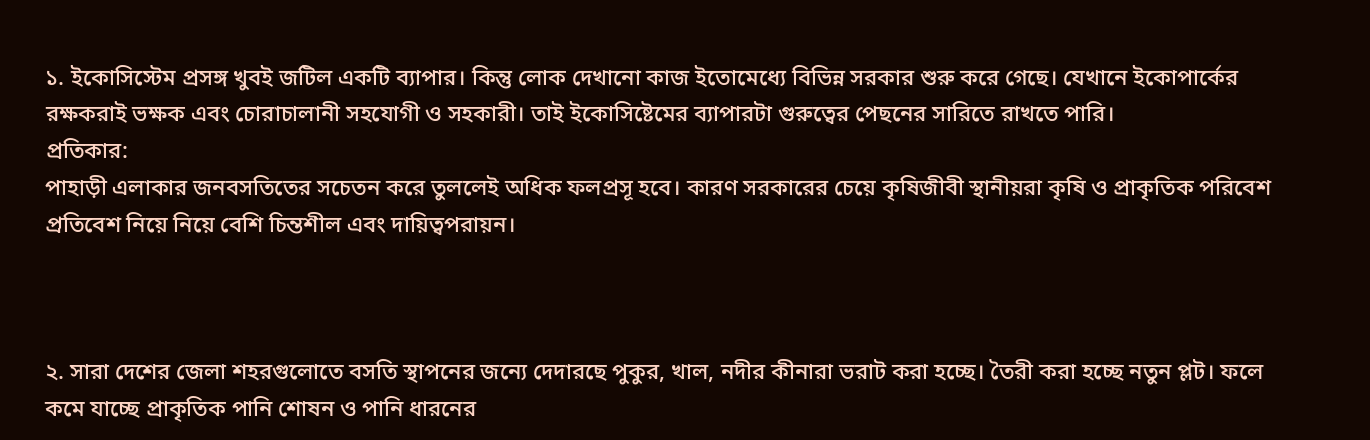১. ইকোসিস্টেম প্রসঙ্গ খুবই জটিল একটি ব্যাপার। কিন্তু লোক দেখানো কাজ ইতোমেধ্যে বিভিন্ন সরকার শুরু করে গেছে। যেখানে ইকোপার্কের রক্ষকরাই ভক্ষক এবং চোরাচালানী সহযোগী ও সহকারী। তাই ইকোসিষ্টেমের ব্যাপারটা গুরুত্বের পেছনের সারিতে রাখতে পারি।
প্রতিকার:
পাহাড়ী এলাকার জনবসতিতের সচেতন করে তুললেই অধিক ফলপ্রসূ হবে। কারণ সরকারের চেয়ে কৃষিজীবী স্থানীয়রা কৃষি ও প্রাকৃতিক পরিবেশ প্রতিবেশ নিয়ে নিয়ে বেশি চিন্তশীল এবং দায়িত্বপরায়ন।



২. সারা দেশের জেলা শহরগুলোতে বসতি স্থাপনের জন্যে দেদারছে পুকুর, খাল, নদীর কীনারা ভরাট করা হচ্ছে। তৈরী করা হচ্ছে নতুন প্লট। ফলে কমে যাচ্ছে প্রাকৃতিক পানি শোষন ও পানি ধারনের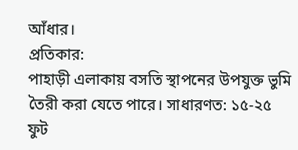আঁধার।
প্রতিকার:
পাহাড়ী এলাকায় বসতি স্থাপনের উপযুক্ত ভুমি তৈরী করা যেতে পারে। সাধারণত: ১৫-২৫ ফুট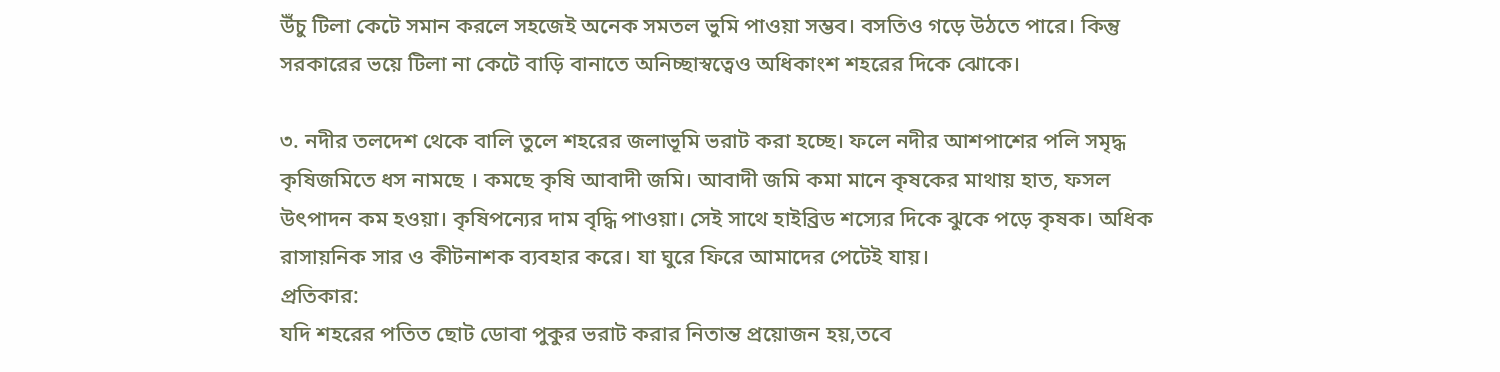উঁচু টিলা কেটে সমান করলে সহজেই অনেক সমতল ভুমি পাওয়া সম্ভব। বসতিও গড়ে উঠতে পারে। কিন্তু সরকারের ভয়ে টিলা না কেটে বাড়ি বানাতে অনিচ্ছাস্বত্বেও অধিকাংশ শহরের দিকে ঝোকে।

৩. নদীর তলদেশ থেকে বালি তুলে শহরের জলাভূমি ভরাট করা হচ্ছে। ফলে নদীর আশপাশের পলি সমৃদ্ধ কৃষিজমিতে ধস নামছে । কমছে কৃষি আবাদী জমি। আবাদী জমি কমা মানে কৃষকের মাথায় হাত, ফসল উৎপাদন কম হওয়া। কৃষিপন্যের দাম বৃদ্ধি পাওয়া। সেই সাথে হাইব্রিড শস্যের দিকে ঝুকে পড়ে কৃষক। অধিক রাসায়নিক সার ও কীটনাশক ব্যবহার করে। যা ঘুরে ফিরে আমাদের পেটেই যায়।
প্রতিকার:
যদি শহরের পতিত ছোট ডোবা পুকুর ভরাট করার নিতান্ত প্রয়োজন হয়,তবে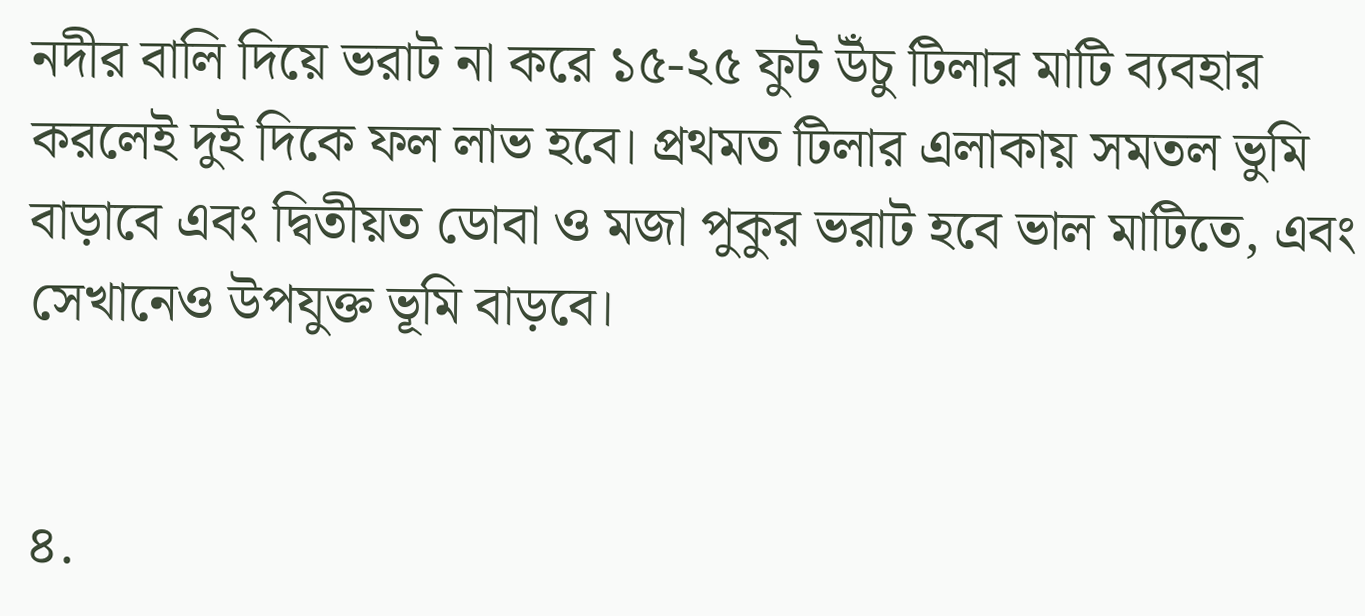নদীর বালি দিয়ে ভরাট না করে ১৫-২৫ ফুট উঁচু টিলার মাটি ব্যবহার করলেই দুই দিকে ফল লাভ হবে। প্রথমত টিলার এলাকায় সমতল ভুমি বাড়াবে এবং দ্বিতীয়ত ডোবা ও মজা পুকুর ভরাট হবে ভাল মাটিতে, এবং সেখানেও উপযুক্ত ভূমি বাড়বে।


৪.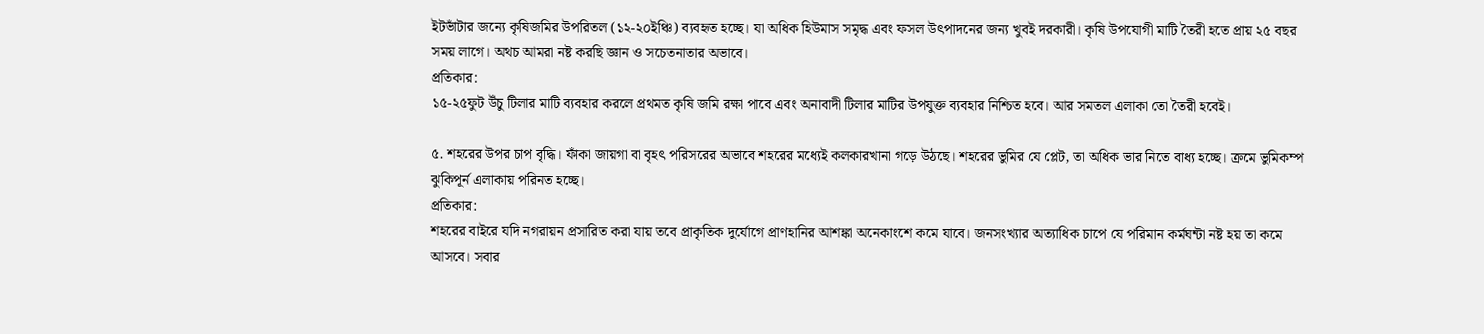ইটভাঁটার জন্যে কৃষিজমির উপরিতল (১২-২০ইঞ্চি) ব্যবহৃত হচ্ছে। যা অধিক হিউমাস সমৃদ্ধ এবং ফসল উৎপাদনের জন্য খুবই দরকারী। কৃষি উপযোগী মাটি তৈরী হতে প্রায় ২৫ বছর সময় লাগে। অথচ আমরা নষ্ট করছি জ্ঞান ও সচেতনাতার অভাবে।
প্রতিকার:
১৫-২৫ফুট উঁচু টিলার মাটি ব্যবহার করলে প্রথমত কৃষি জমি রক্ষা পাবে এবং অনাবাদী টিলার মাটির উপযুক্ত ব্যবহার নিশ্চিত হবে। আর সমতল এলাকা তো তৈরী হবেই।

৫. শহরের উপর চাপ বৃদ্ধি। ফাঁকা জায়গা বা বৃহৎ পরিসরের অভাবে শহরের মধ্যেই কলকারখানা গড়ে উঠছে। শহরের ভুমির যে প্লেট, তা অধিক ভার নিতে বাধ্য হচ্ছে। ক্রমে ভুমিকম্প ঝুকিপূর্ন এলাকায় পরিনত হচ্ছে।
প্রতিকার:
শহরের বাইরে যদি নগরায়ন প্রসারিত করা যায় তবে প্রাকৃতিক দুর্যোগে প্রাণহানির আশঙ্কা অনেকাংশে কমে যাবে। জনসংখ্যার অত্যাধিক চাপে যে পরিমান কর্মঘন্টা নষ্ট হয় তা কমে আসবে। সবার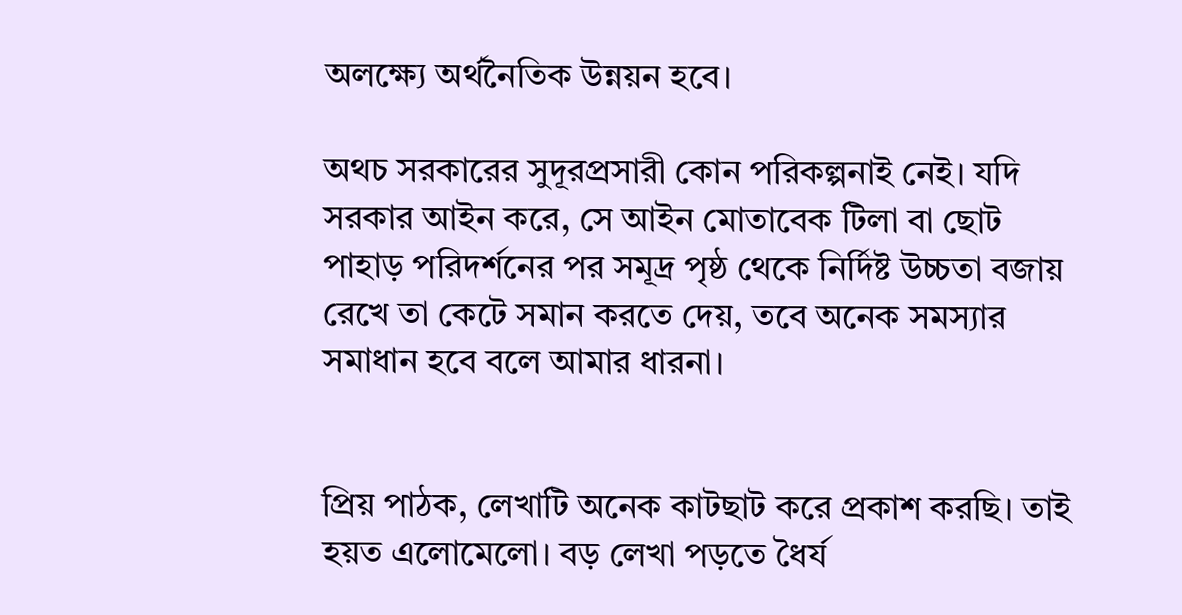অলক্ষ্যে অর্থনৈতিক উন্নয়ন হবে।

অথচ সরকারের সুদূরপ্রসারী কোন পরিকল্পনাই নেই। যদি সরকার আইন করে, সে আইন মোতাবেক টিলা বা ছোট পাহাড় পরিদর্শনের পর সমূদ্র পৃষ্ঠ থেকে নির্দিষ্ট উচ্চতা বজায় রেখে তা কেটে সমান করতে দেয়, তবে অনেক সমস্যার সমাধান হবে বলে আমার ধারনা।


প্রিয় পাঠক, লেখাটি অনেক কাটছাট করে প্রকাশ করছি। তাই হয়ত এলোমেলো। বড় লেখা পড়তে ধৈর্য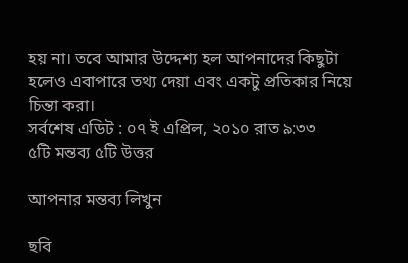হয় না। তবে আমার উদ্দেশ্য হল আপনাদের কিছুটা হলেও এবাপারে তথ্য দেয়া এবং একটু প্রতিকার নিয়ে চিন্তা করা।
সর্বশেষ এডিট : ০৭ ই এপ্রিল, ২০১০ রাত ৯:৩৩
৫টি মন্তব্য ৫টি উত্তর

আপনার মন্তব্য লিখুন

ছবি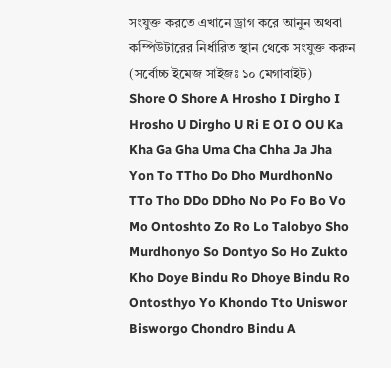সংযুক্ত করতে এখানে ড্রাগ করে আনুন অথবা কম্পিউটারের নির্ধারিত স্থান থেকে সংযুক্ত করুন (সর্বোচ্চ ইমেজ সাইজঃ ১০ মেগাবাইট)
Shore O Shore A Hrosho I Dirgho I Hrosho U Dirgho U Ri E OI O OU Ka Kha Ga Gha Uma Cha Chha Ja Jha Yon To TTho Do Dho MurdhonNo TTo Tho DDo DDho No Po Fo Bo Vo Mo Ontoshto Zo Ro Lo Talobyo Sho Murdhonyo So Dontyo So Ho Zukto Kho Doye Bindu Ro Dhoye Bindu Ro Ontosthyo Yo Khondo Tto Uniswor Bisworgo Chondro Bindu A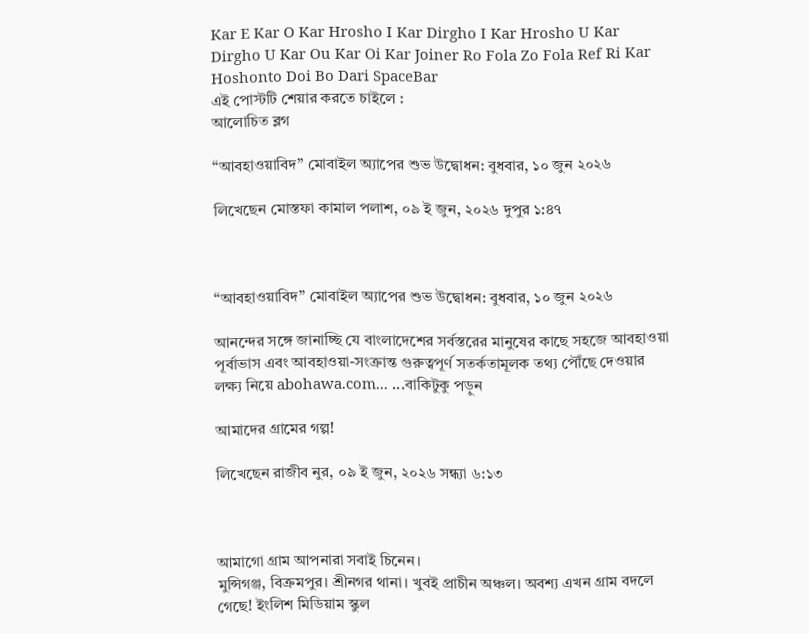Kar E Kar O Kar Hrosho I Kar Dirgho I Kar Hrosho U Kar Dirgho U Kar Ou Kar Oi Kar Joiner Ro Fola Zo Fola Ref Ri Kar Hoshonto Doi Bo Dari SpaceBar
এই পোস্টটি শেয়ার করতে চাইলে :
আলোচিত ব্লগ

“আবহাওয়াবিদ” মোবাইল অ্যাপের শুভ উদ্বোধন: বুধবার, ১০ জুন ২০২৬

লিখেছেন মোস্তফা কামাল পলাশ, ০৯ ই জুন, ২০২৬ দুপুর ১:৪৭



“আবহাওয়াবিদ” মোবাইল অ্যাপের শুভ উদ্বোধন: বুধবার, ১০ জুন ২০২৬

আনন্দের সঙ্গে জানাচ্ছি যে বাংলাদেশের সর্বস্তরের মানুষের কাছে সহজে আবহাওয়া পূর্বাভাস এবং আবহাওয়া-সংক্রান্ত গুরুত্বপূর্ণ সতর্কতামূলক তথ্য পৌঁছে দেওয়ার লক্ষ্য নিয়ে abohawa.com... ...বাকিটুকু পড়ুন

আমাদের গ্রামের গল্প!

লিখেছেন রাজীব নুর, ০৯ ই জুন, ২০২৬ সন্ধ্যা ৬:১৩



আমাগো গ্রাম আপনারা সবাই চিনেন।
মুন্সিগঞ্জ, বিক্রমপুর। শ্রীনগর থানা। খুবই প্রাচীন অঞ্চল। অবশ্য এখন গ্রাম বদলে গেছে! ইংলিশ মিডিয়াম স্কুল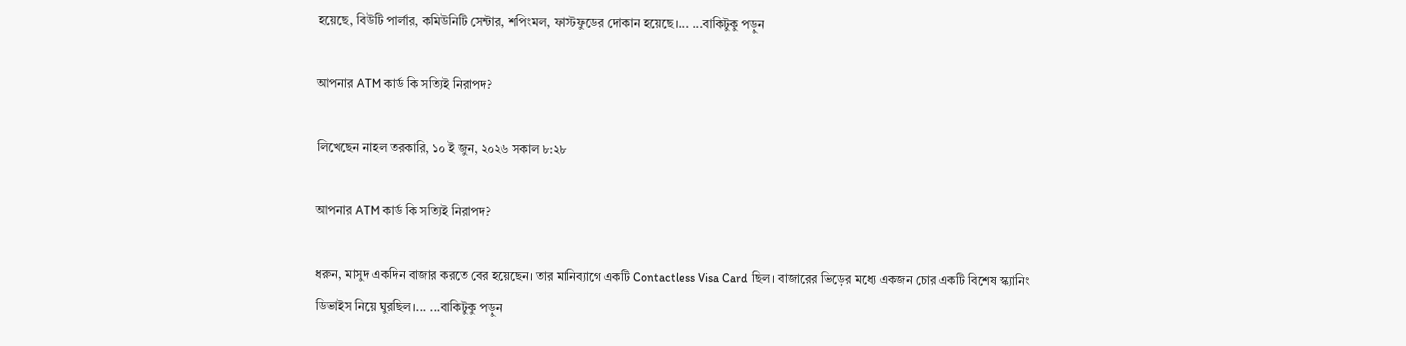হয়েছে, বিউটি পার্লার, কমিউনিটি সেন্টার, শপিংমল, ফাস্টফুডের দোকান হয়েছে।... ...বাকিটুকু পড়ুন

আপনার ATM কার্ড কি সত্যিই নিরাপদ?

লিখেছেন নাহল তরকারি, ১০ ই জুন, ২০২৬ সকাল ৮:২৮

আপনার ATM কার্ড কি সত্যিই নিরাপদ?

ধরুন, মাসুদ একদিন বাজার করতে বের হয়েছেন। তার মানিব্যাগে একটি Contactless Visa Card ছিল। বাজারের ভিড়ের মধ্যে একজন চোর একটি বিশেষ স্ক্যানিং ডিভাইস নিয়ে ঘুরছিল।... ...বাকিটুকু পড়ুন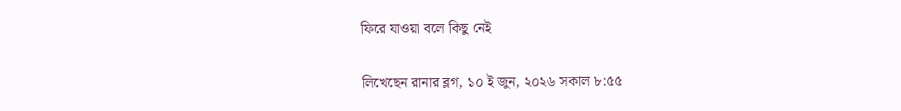ফিরে যাওয়া বলে কিছু নেই

লিখেছেন রানার ব্লগ, ১০ ই জুন, ২০২৬ সকাল ৮:৫৫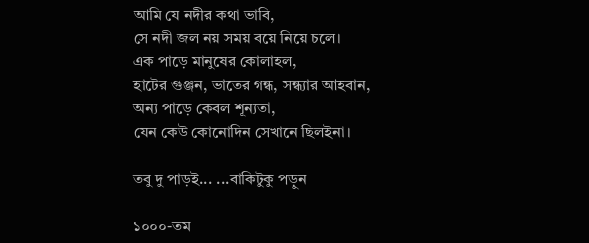আমি যে নদীর কথা ভাবি,
সে নদী জল নয় সময় বয়ে নিয়ে চলে।
এক পাড়ে মানুষের কোলাহল,
হাটের গুঞ্জন, ভাতের গন্ধ, সন্ধ্যার আহবান,
অন্য পাড়ে কেবল শূন্যতা,
যেন কেউ কোনোদিন সেখানে ছিলইনা।

তবু দু পাড়ই... ...বাকিটুকু পড়ুন

১০০০-তম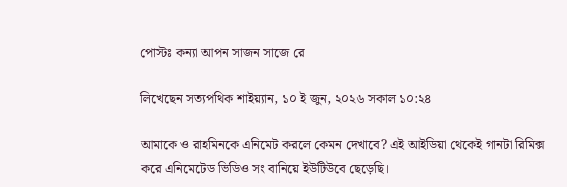পোস্টঃ কন্যা আপন সাজন সাজে রে

লিখেছেন সত্যপথিক শাইয়্যান, ১০ ই জুন, ২০২৬ সকাল ১০:২৪

আমাকে ও রাহমিনকে এনিমেট করলে কেমন দেখাবে? এই আইডিয়া থেকেই গানটা রিমিক্স করে এনিমেটেড ভিডিও সং বানিয়ে ইউটিউবে ছেড়েছি।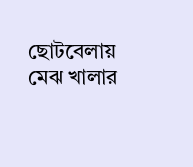ছোটবেলায় মেঝ খালার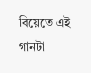বিয়েতে এই গানটা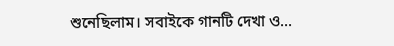শুনেছিলাম। সবাইকে গানটি দেখা ও...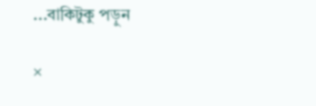...বাকিটুকু পড়ুন

×